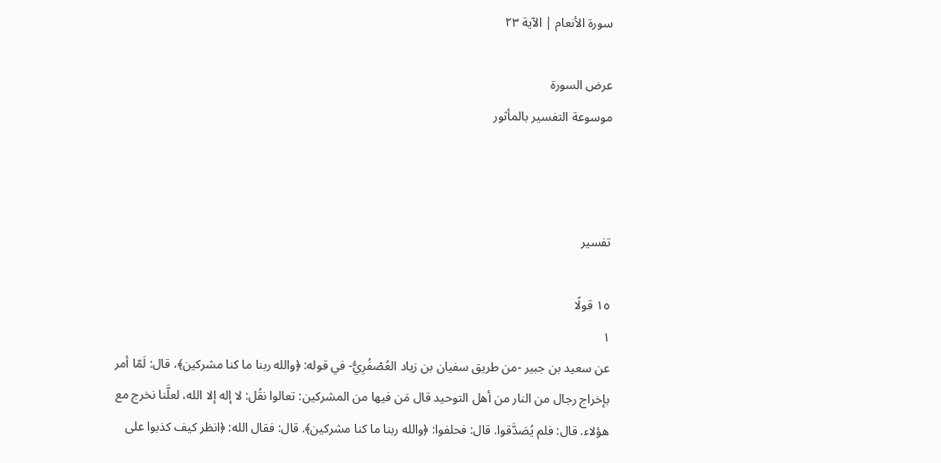سورة الأنعام | الآية ٢٣

عرض السورة
موسوعة التفسير بالمأثور



تفسير

١٥ قولًا
١
عن سعيد بن جبير -من طريق سفيان بن زياد العُصْفُرِيُّ- في قوله: ﴿والله ربنا ما كنا مشركين﴾، قال: لَمّا أمر بإخراج رجال من النار من أهل التوحيد قال مَن فيها من المشركين: تعالوا نقُل: لا إله إلا الله، لعلَّنا نخرج مع هؤلاء. قال: فلم يُصَدَّقوا. قال: فحلفوا: ﴿والله ربنا ما كنا مشركين﴾. قال: فقال الله: ﴿انظر كيف كذبوا على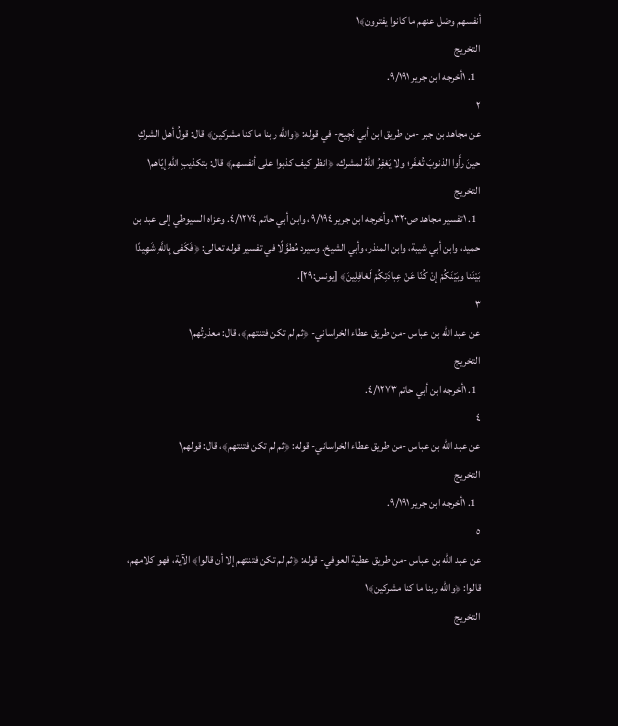أنفسهم وضل عنهم ما كانوا يفترون﴾١
التخريج
  1. ١أخرجه ابن جرير ٩/١٩١.
٢
عن مجاهد بن جبر -من طريق ابن أبي نَجِيح- في قوله: ﴿والله ربنا ما كنا مشركين﴾ قال: قولُ أهل الشركِ حينَ رأَوا الذنوبَ تُغفَر؛ ولا يَغفِرُ اللهُ لمشرك، ﴿انظر كيف كذبوا على أنفسهم﴾ قال: بتكذيبِ اللهِ إيّاهم١
التخريج
  1. ١تفسير مجاهد ص٣٢٠، وأخرجه ابن جرير ٩/١٩٤، وابن أبي حاتم ٤/١٢٧٤. وعزاه السيوطي إلى عبد بن حميد، وابن أبي شيبة، وابن المنذر، وأبي الشيخ. وسيرد مُطوَّلًا في تفسير قوله تعالى: ﴿فَكَفى بِاللَّهِ شَهِيدًا بَيْنَنا وبَيْنَكُمْ إنْ كُنّا عَنْ عِبادَتِكُمْ لَغافِلِينَ﴾ [يونس:٢٩].
٣
عن عبد الله بن عباس -من طريق عطاء الخراساني- ﴿ثم لم تكن فتنتهم﴾، قال: معذرتُهم١
التخريج
  1. ١أخرجه ابن أبي حاتم ٤/١٢٧٣.
٤
عن عبد الله بن عباس -من طريق عطاء الخراساني- قوله: ﴿ثم لم تكن فتنتهم﴾، قال: قولهم١
التخريج
  1. ١أخرجه ابن جرير ٩/١٩١.
٥
عن عبد الله بن عباس -من طريق عطية العوفي- قوله: ﴿ثم لم تكن فتنتهم إلا أن قالوا﴾ الآية، فهو كلامهم، قالوا: ﴿والله ربنا ما كنا مشركين﴾١
التخريج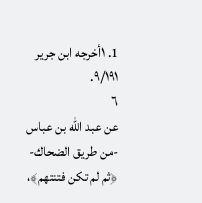1. ١أخرجه ابن جرير ٩/١٩١.
٦
عن عبد الله بن عباس -من طريق الضحاك- ﴿ثم لم تكن فتنتهم﴾،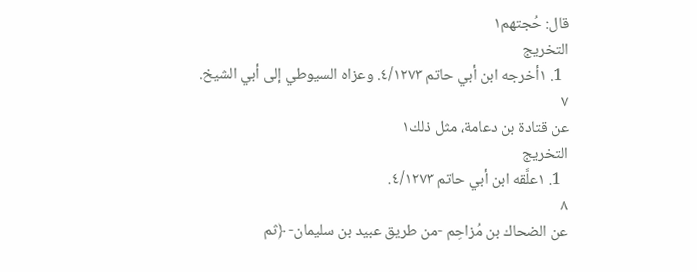قال: حُجتهم١
التخريج
  1. ١أخرجه ابن أبي حاتم ٤/١٢٧٣. وعزاه السيوطي إلى أبي الشيخ.
٧
عن قتادة بن دعامة، مثل ذلك١
التخريج
  1. ١علَّقه ابن أبي حاتم ٤/١٢٧٣.
٨
عن الضحاك بن مُزاحِم -من طريق عبيد بن سليمان- ﴿ثم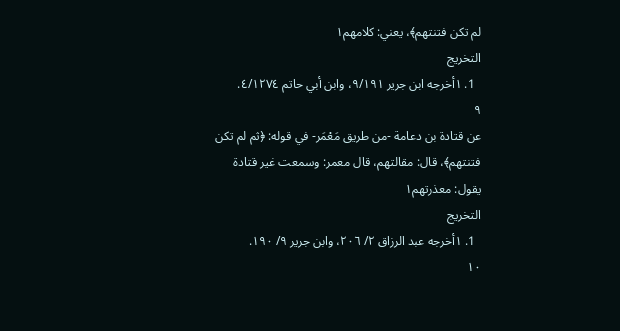لم تكن فتنتهم﴾، يعني: كلامهم١
التخريج
  1. ١أخرجه ابن جرير ٩/١٩١، وابن أبي حاتم ٤/١٢٧٤.
٩
عن قتادة بن دعامة -من طريق مَعْمَر- في قوله: ﴿ثم لم تكن فتنتهم﴾، قال: مقالتهم، قال معمر: وسمعت غير قتادة يقول: معذرتهم١
التخريج
  1. ١أخرجه عبد الرزاق ٢/ ٢٠٦، وابن جرير ٩/ ١٩٠.
١٠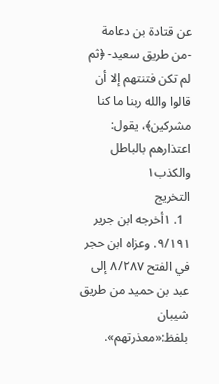عن قتادة بن دعامة -من طريق سعيد- ﴿ثم لم تكن فتنتهم إلا أن قالوا والله ربنا ما كنا مشركين﴾، يقول: اعتذارهم بالباطل والكذب١
التخريج
  1. ١أخرجه ابن جرير ٩/١٩١. وعزاه ابن حجر في الفتح ٨/٢٨٧ إلى عبد بن حميد من طريق شيبان بلفظ:«معذرتهم».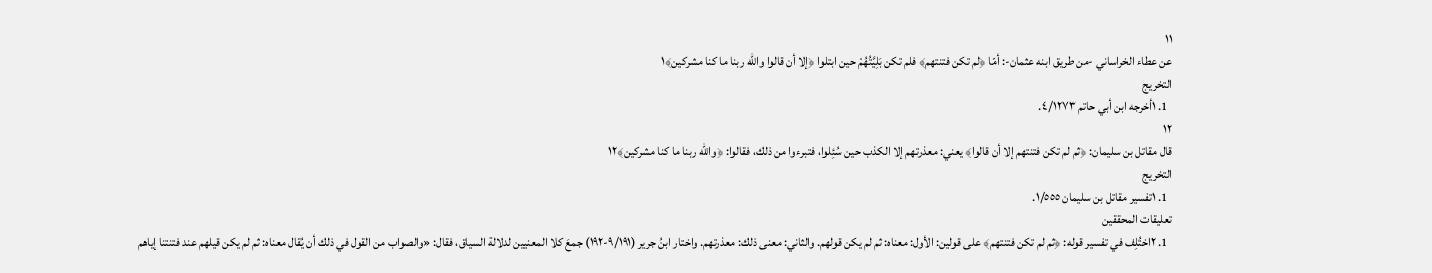١١
عن عطاء الخراساني -من طريق ابنه عثمان-: أمّا ﴿لم تكن فتنتهم﴾ فلم تكن بَلِيَّتُهُمْ حين ابتلوا ﴿إلا أن قالوا والله ربنا ما كنا مشركين﴾١
التخريج
  1. ١أخرجه ابن أبي حاتم ٤/١٢٧٣.
١٢
قال مقاتل بن سليمان: ﴿ثم لم تكن فتنتهم إلا أن قالوا﴾ يعني: معذرتهم إلا الكذب حين سُئِلوا، فتبرءوا من ذلك، فقالوا: ﴿والله ربنا ما كنا مشركين﴾١٢
التخريج
  1. ١تفسير مقاتل بن سليمان ١/٥٥٥.
تعليقات المحققين
  1. ٢اختُلِف في تفسير قوله: ﴿ثم لم تكن فتنتهم﴾ على قولين: الأول: معناه: ثم لم يكن قولهم. والثاني: معنى ذلك: معذرتهم. واختار ابنُ جرير (٩/١٩١-١٩٢) جمعَ كلا المعنيين لدلالة السياق، فقال: «والصواب من القول في ذلك أن يُقال معناه: ثم لم يكن قيلهم عند فتنتنا إياهم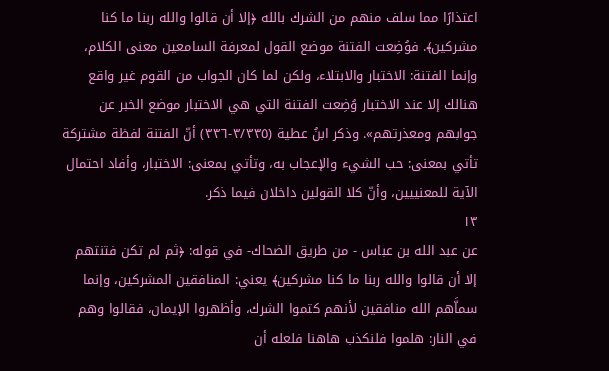اعتذارًا مما سلف منهم من الشرك بالله ﴿إلا أن قالوا والله ربنا ما كنا مشركين﴾. فوُضِعت الفتنة موضع القول لمعرفة السامعين معنى الكلام، وإنما الفتنة: الاختبار والابتلاء، ولكن لما كان الجواب من القوم غير واقع هنالك إلا عند الاختبار وُضِعت الفتنة التي هي الاختبار موضع الخبر عن جوابهم ومعذرتهم». وذكر ابنُ عطية (٣/٣٣٥-٣٣٦) أنّ الفتنة لفظة مشتركة تأتي بمعنى: حب الشيء والإعجاب به، وتأتي بمعنى: الاختبار، وأفاد احتمال الآية للمعنييين، وأنّ كلا القولين داخلان فيما ذكر.
١٣
عن عبد الله بن عباس - من طريق الضحاك- في قوله: ﴿ثم لم تكن فتنتهم إلا أن قالوا والله ربنا ما كنا مشركين﴾ يعني: المنافقين المشركين، وإنما سماَّهم الله منافقين لأنهم كتموا الشرك، وأظهروا الإيمان، فقالوا وهم في النار: هلموا فلنكذب هاهنا فلعله أن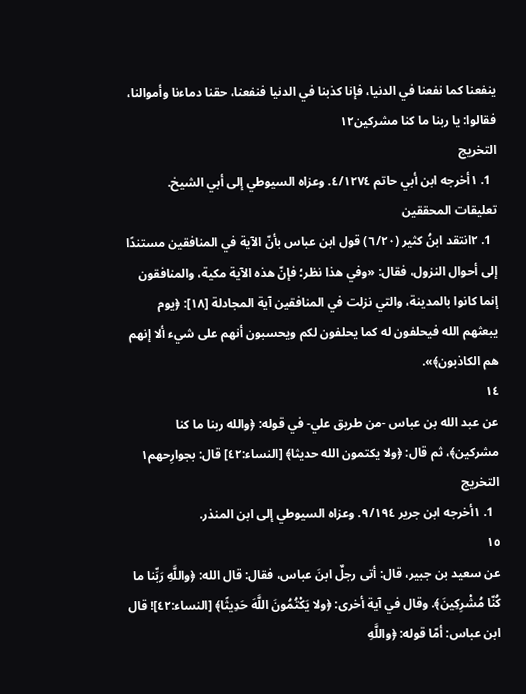ينفعنا كما نفعنا في الدنيا، فإنا كذبنا في الدنيا فنفعنا، حقنا دماءنا وأموالنا، فقالوا: يا ربنا ما كنا مشركين١٢
التخريج
  1. ١أخرجه ابن أبي حاتم ٤/١٢٧٤. وعزاه السيوطي إلى أبي الشيخ.
تعليقات المحققين
  1. ٢انتقد ابنُ كثير (٦/٢٠) قول ابن عباس بأنّ الآية في المنافقين مستندًا إلى أحوال النزول، فقال: «وفي هذا نظر؛ فإنّ هذه الآية مكية، والمنافقون إنما كانوا بالمدينة، والتي نزلت في المنافقين آية المجادلة [١٨]: ﴿يوم يبعثهم الله فيحلفون له كما يحلفون لكم ويحسبون أنهم على شيء ألا إنهم هم الكاذبون﴾».
١٤
عن عبد الله بن عباس -من طريق علي- في قوله: ﴿والله ربنا ما كنا مشركين﴾، ثم قال: ﴿ولا يكتمون الله حديثا﴾ [النساء:٤٢] قال: بجوارِحهم١
التخريج
  1. ١أخرجه ابن جرير ٩/١٩٤. وعزاه السيوطي إلى ابن المنذر.
١٥
عن سعيد بن جبير، قال: أتى رجلٌ ابنَ عباس، فقال: قال الله: ﴿واللَّهِ رَبِّنا ما كُنّا مُشْرِكِينَ﴾. وقال في آية أخرى: ﴿ولا يَكْتُمُونَ اللَّهَ حَدِيثًا﴾ [النساء:٤٢]! قال ابن عباس: أمّا قوله: ﴿واللَّهِ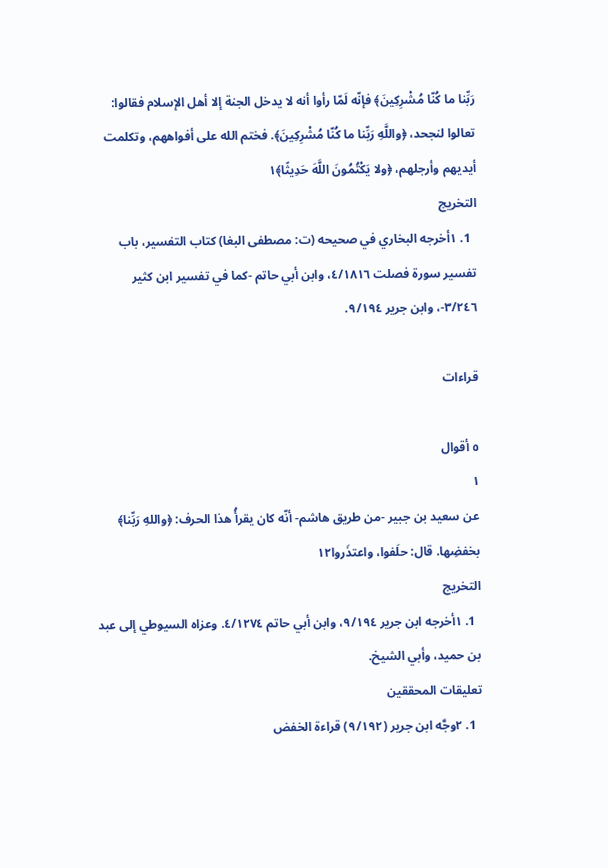رَبِّنا ما كُنّا مُشْرِكِينَ﴾ فإنّه لَمّا رأوا أنه لا يدخل الجنة إلا أهل الإسلام فقالوا: تعالوا لنجحد، ﴿واللَّهِ رَبِّنا ما كُنّا مُشْرِكِينَ﴾. فختم الله على أفواههم، وتكلمت أيديهم وأرجلهم، ﴿ولا يَكْتُمُونَ اللَّهَ حَدِيثًا﴾١
التخريج
  1. ١أخرجه البخاري في صحيحه (ت: مصطفى البغا) كتاب التفسير، باب تفسير سورة فصلت ٤/١٨١٦، وابن أبي حاتم -كما في تفسير ابن كثير ٣/٢٤٦-، وابن جرير ٩/١٩٤.

قراءات

٥ أقوال
١
عن سعيد بن جبير -من طريق هاشم- أنّه كان يقرأُ هذا الحرف: ﴿واللهِ رَبِّنا﴾ بخفضِها. قال: حلَفوا، واعتذَروا١٢
التخريج
  1. ١أخرجه ابن جرير ٩/١٩٤، وابن أبي حاتم ٤/١٢٧٤. وعزاه السيوطي إلى عبد بن حميد، وأبي الشيخ.
تعليقات المحققين
  1. ٢وجَّه ابن جرير (٩/١٩٢) قراءة الخفض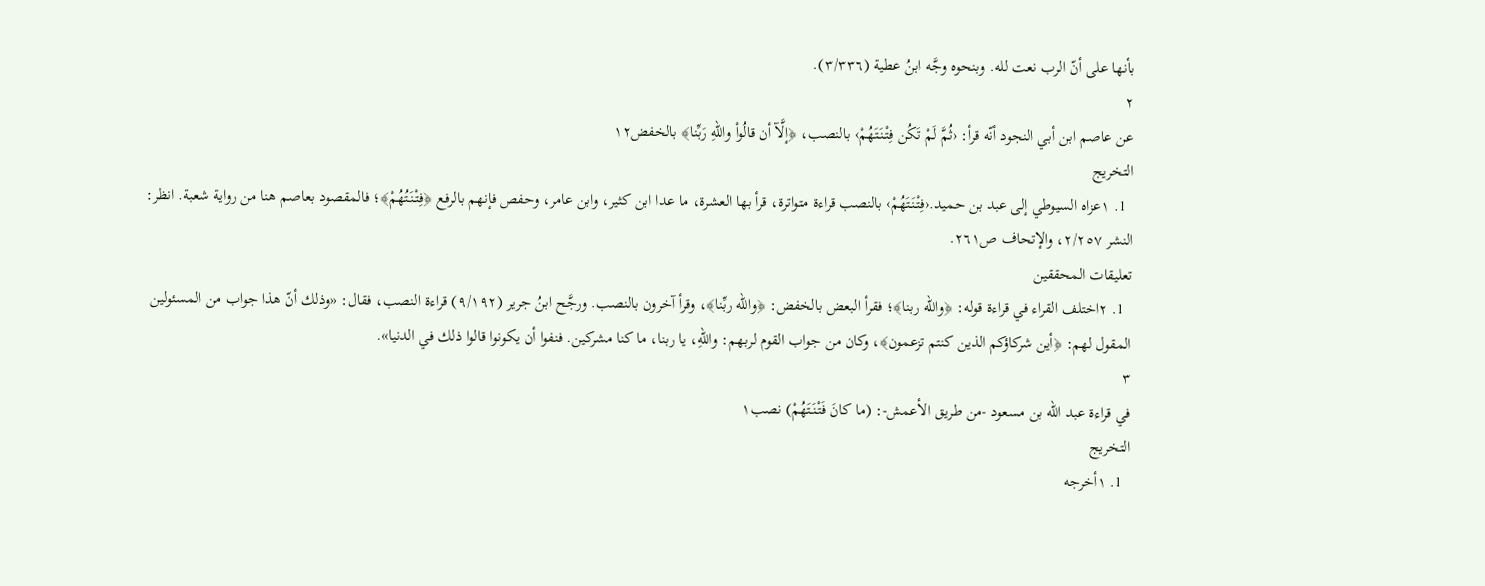بأنها على أنّ الرب نعت لله. وبنحوه وجَّه ابنُ عطية (٣/٣٣٦).
٢
عن عاصم ابن أبي النجود أنّه قرأ: ‹ثُمَّ لَمْ تَكُن فِتْنَتَهُمْ› بالنصب، ﴿إلَّآ أن قالُواْ واللهِ رَبِّنا﴾ بالخفض١٢
التخريج
  1. ١عزاه السيوطي إلى عبد بن حميد.‹فِتْنَتَهُمْ› بالنصب قراءة متواترة، قرأ بها العشرة، ما عدا ابن كثير، وابن عامر، وحفص فإنهم بالرفع ﴿فِتْنَتُهُمْ﴾؛ فالمقصود بعاصم هنا من رواية شعبة. انظر: النشر ٢/٢٥٧، والإتحاف ص٢٦١.
تعليقات المحققين
  1. ٢اختلف القراء في قراءة قوله: ﴿والله ربنا﴾؛ فقرأ البعض بالخفض: ﴿والله ربِّنا﴾، وقرأ آخرون بالنصب. ورجَّح ابنُ جرير (٩/١٩٢) قراءة النصب، فقال: «وذلك أنّ هذا جواب من المسئولين المقول لهم: ﴿أين شركاؤكم الذين كنتم تزعمون﴾، وكان من جواب القوم لربهم: واللهِ، يا ربنا، ما كنا مشركين. فنفوا أن يكونوا قالوا ذلك في الدنيا».
٣
في قراءة عبد الله بن مسعود -من طريق الأعمش-: (ما كانَ فَتْنَتَهُمْ) نصب١
التخريج
  1. ١أخرجه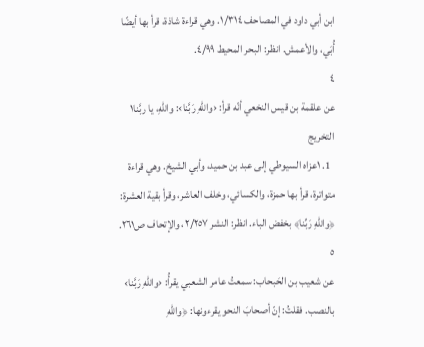ابن أبي داود في المصاحف ١/٣١٤. وهي قراءة شاذة، قرأ بها أيضًا أُبَي، والأعمش. انظر: البحر المحيط ٤/٩٩.
٤
عن علقمة بن قيس النخعي أنّه قرأ: ‹واللهِ رَبَّنا›: واللهِ، يا ربَّنا١
التخريج
  1. ١عزاه السيوطي إلى عبد بن حميد، وأبي الشيخ. وهي قراءة متواترة، قرأ بها حمزة، والكسائي، وخلف العاشر، وقرأ بقية العشرة: ﴿واللهِ رَبِّنا﴾ بخفض الباء. انظر: النشر ٢/٢٥٧، والإتحاف ص٢٦١.
٥
عن شعيب بن الحَبحاب: سمعتُ عامر الشعبي يقرأُ: ‹واللهِ رَبَّنا› بالنصب. فقلتُ: إنّ أصحابَ النحو يقرءونها: ﴿واللهِ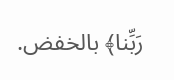رَبِّنا﴾ بالخفض.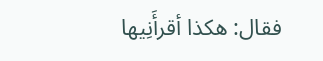فقال: هكذا أقرأَنِيها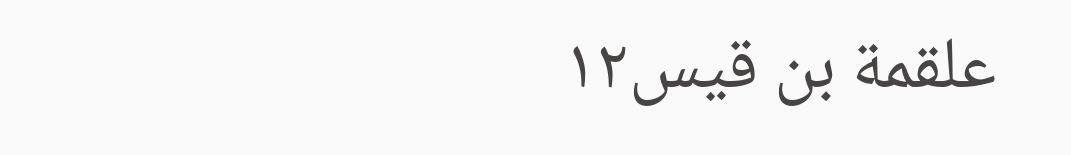علقمة بن قيس١٢